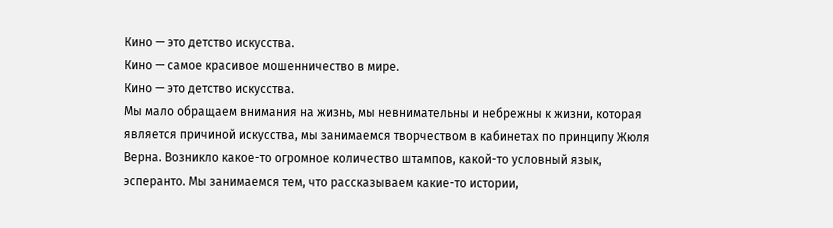Кино — это детство искусства.
Кино — самое красивое мошенничество в мире.
Кино — это детство искусства.
Мы мало обращаем внимания на жизнь, мы невнимательны и небрежны к жизни, которая является причиной искусства, мы занимаемся творчеством в кабинетах по принципу Жюля Верна. Возникло какое-то огромное количество штампов, какой-то условный язык, эсперанто. Мы занимаемся тем, что рассказываем какие-то истории,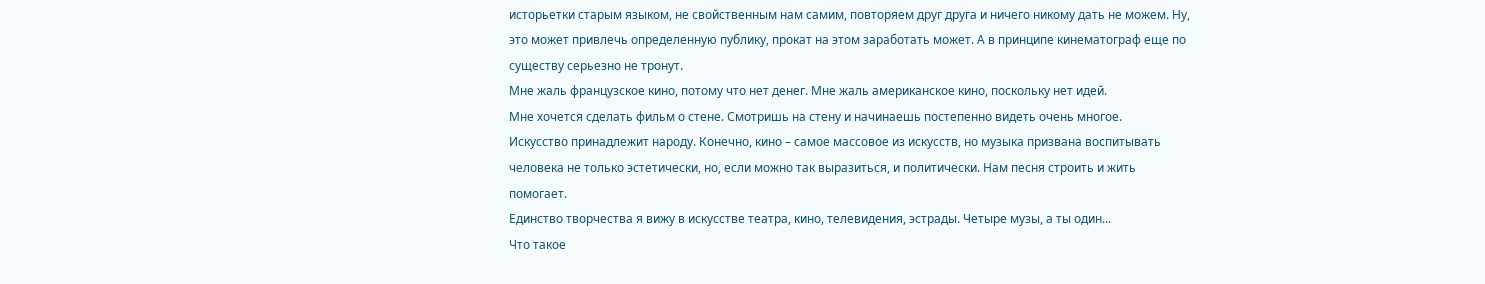исторьетки старым языком, не свойственным нам самим, повторяем друг друга и ничего никому дать не можем. Ну, это может привлечь определенную публику, прокат на этом заработать может. А в принципе кинематограф еще по существу серьезно не тронут.
Мне жаль французское кино, потому что нет денег. Мне жаль американское кино, поскольку нет идей.
Мне хочется сделать фильм о стене. Смотришь на стену и начинаешь постепенно видеть очень многое.
Искусство принадлежит народу. Конечно, кино – самое массовое из искусств, но музыка призвана воспитывать человека не только эстетически, но, если можно так выразиться, и политически. Нам песня строить и жить помогает.
Единство творчества я вижу в искусстве театра, кино, телевидения, эстрады. Четыре музы, а ты один...
Что такое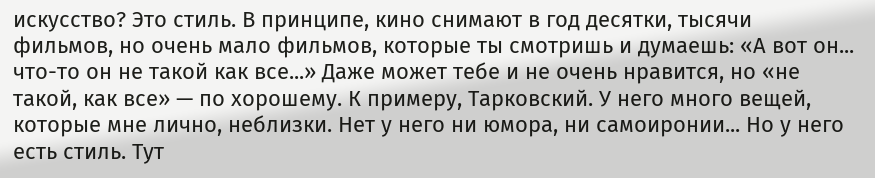искусство? Это стиль. В принципе, кино снимают в год десятки, тысячи фильмов, но очень мало фильмов, которые ты смотришь и думаешь: «А вот он... что-то он не такой как все...» Даже может тебе и не очень нравится, но «не такой, как все» — по хорошему. К примеру, Тарковский. У него много вещей, которые мне лично, неблизки. Нет у него ни юмора, ни самоиронии... Но у него есть стиль. Тут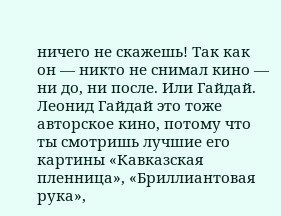ничего не скажешь! Так как он — никто не снимал кино — ни до, ни после. Или Гайдай. Леонид Гайдай это тоже авторское кино, потому что ты смотришь лучшие его картины «Кавказская пленница», «Бриллиантовая рука»,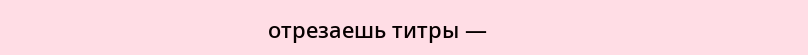отрезаешь титры —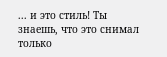... и это стиль! Ты знаешь, что это снимал только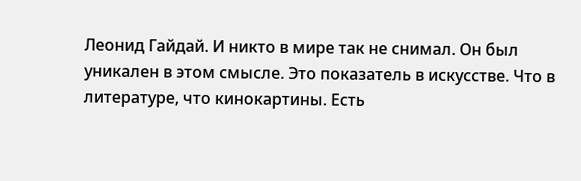Леонид Гайдай. И никто в мире так не снимал. Он был уникален в этом смысле. Это показатель в искусстве. Что в литературе, что кинокартины. Есть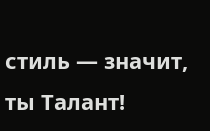стиль — значит, ты Талант!